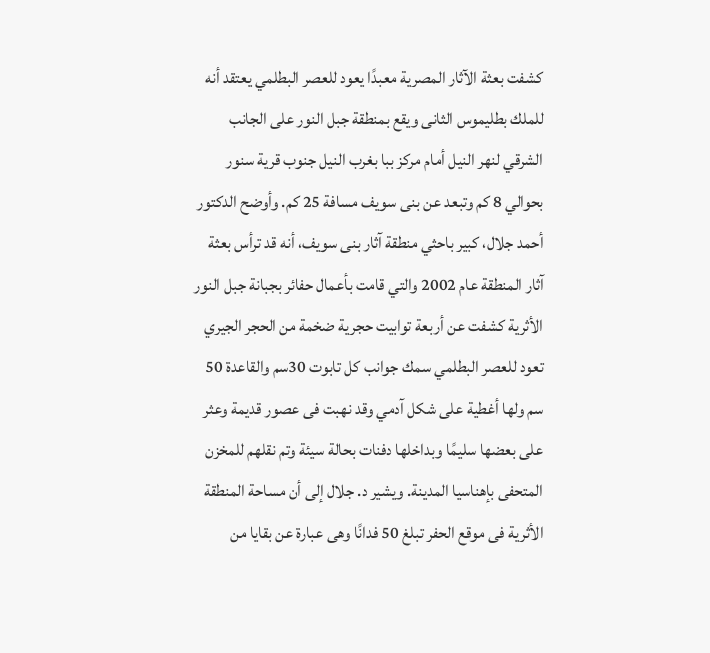كشفت بعثة الآثار المصرية معبدًا يعود للعصر البطلمي يعتقد أنه للملك بطليموس الثانى ويقع بمنطقة جبل النور على الجانب الشرقي لنهر النيل أمام مركز ببا بغرب النيل جنوب قرية سنور بحوالي 8 كم وتبعد عن بنى سويف مسافة 25 كم. وأوضح الدكتور أحمد جلال، كبير باحثي منطقة آثار بنى سويف، أنه قد ترأس بعثة آثار المنطقة عام 2002 والتي قامت بأعمال حفائر بجبانة جبل النور الأثرية كشفت عن أربعة توابيت حجرية ضخمة من الحجر الجيري تعود للعصر البطلمي سمك جوانب كل تابوت 30سم والقاعدة 50 سم ولها أغطية على شكل آدمي وقد نهبت فى عصور قديمة وعثر على بعضها سليمًا وبداخلها دفنات بحالة سيئة وتم نقلهم للمخزن المتحفى بإهناسيا المدينة. ويشير د. جلال إلى أن مساحة المنطقة الأثرية فى موقع الحفر تبلغ 50 فدانًا وهى عبارة عن بقايا من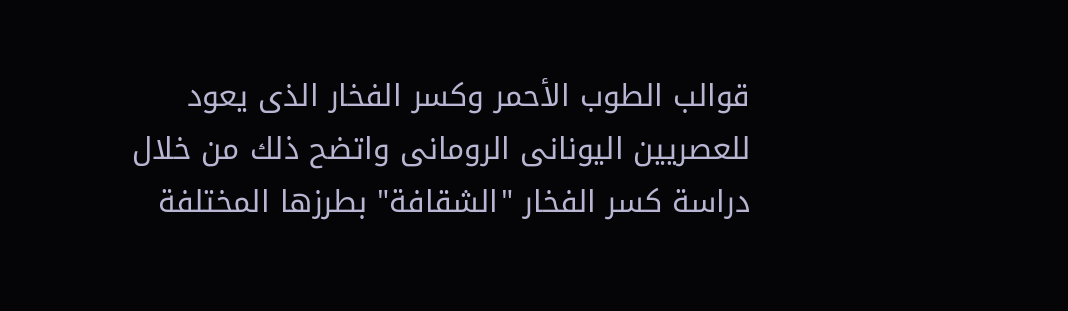قوالب الطوب الأحمر وكسر الفخار الذى يعود للعصريين اليونانى الرومانى واتضح ذلك من خلال دراسة كسر الفخار "الشقافة" بطرزها المختلفة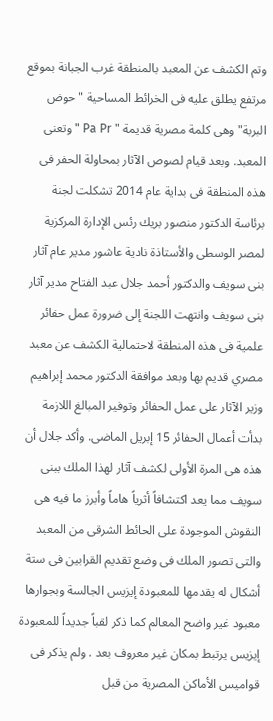وتم الكشف عن المعبد بالمنطقة غرب الجبانة بموقع مرتفع يطلق عليه فى الخرائط المساحية "حوض البربة" وهى كلمة مصرية قديمة " Pa Pr " وتعنى المعبد. وبعد قيام لصوص الآثار بمحاولة الحفر فى هذه المنطقة فى بداية عام 2014 تشكلت لجنة برئاسة الدكتور منصور بريك رئس الإدارة المركزية لمصر الوسطى والأستاذة نادية عاشور مدير عام آثار بنى سويف والدكتور أحمد جلال عبد الفتاح مدير آثار بنى سويف وانتهت اللجنة إلى ضرورة عمل حفائر علمية فى هذه المنطقة لاحتمالية الكشف عن معبد مصري قديم بها وبعد موافقة الدكتور محمد إبراهيم وزير الآثار على عمل الحفائر وتوفير المبالغ اللازمة بدأت أعمال الحفائر 15 إبريل الماضى. وأكد جلال أن هذه هى المرة الأولى لكشف آثار لهذا الملك ببنى سويف مما يعد اكتشافاً أثرياً هاماً وأبرز ما فيه هى النقوش الموجودة على الحائط الشرقى من المعبد والتى تصور الملك فى وضع تقديم القرابين فى ستة أشكال له يقدمها للمعبودة إيزيس الجالسة وبجوارها معبود غير واضح المعالم كما ذكر لقباً جديداً للمعبودة إيزيس يرتبط بمكان غير معروف بعد . ولم يذكر فى قواميس الأماكن المصرية من قبل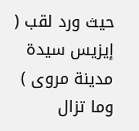حيث ورد لقب ( إيزيس سيدة مدينة مروى ) وما تزال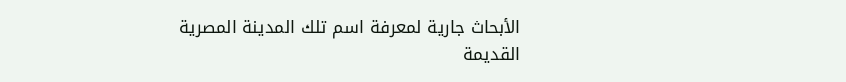الأبحاث جارية لمعرفة اسم تلك المدينة المصرية القديمة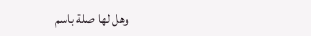وهل لها صلة باسم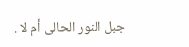جبل النور الحالى أم لا .